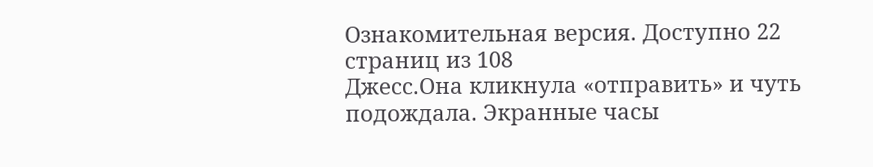Ознакомительная версия. Доступно 22 страниц из 108
Джесс.Она кликнула «отправить» и чуть подождала. Экранные часы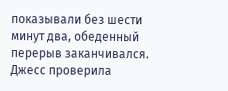показывали без шести минут два, обеденный перерыв заканчивался. Джесс проверила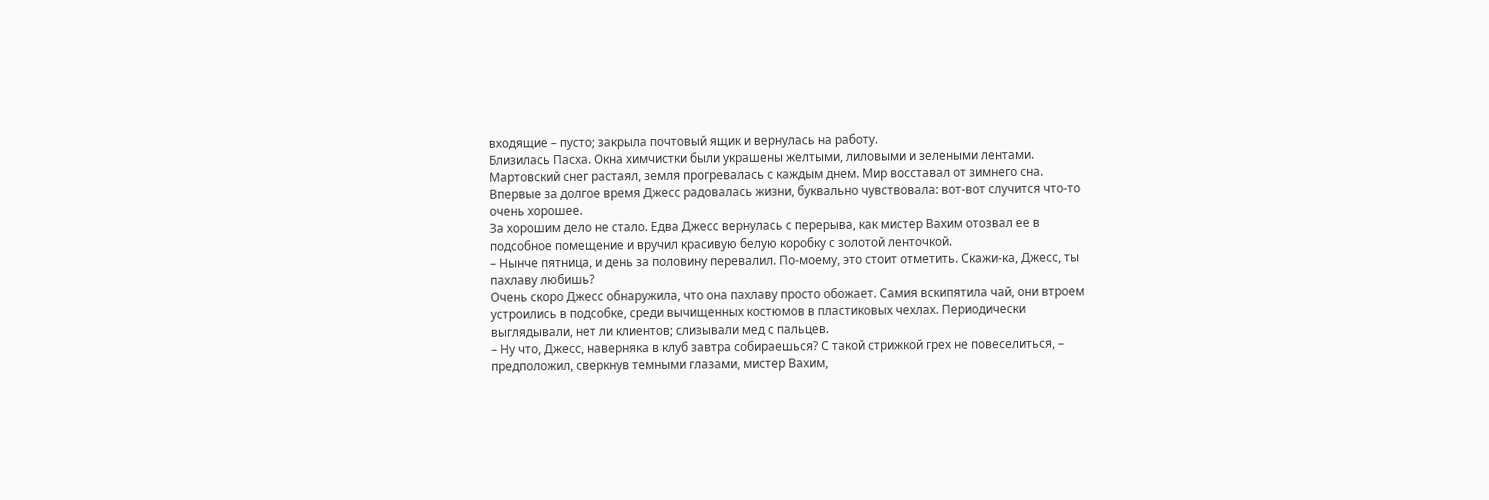входящие – пусто; закрыла почтовый ящик и вернулась на работу.
Близилась Пасха. Окна химчистки были украшены желтыми, лиловыми и зелеными лентами. Мартовский снег растаял, земля прогревалась с каждым днем. Мир восставал от зимнего сна. Впервые за долгое время Джесс радовалась жизни, буквально чувствовала: вот-вот случится что-то очень хорошее.
За хорошим дело не стало. Едва Джесс вернулась с перерыва, как мистер Вахим отозвал ее в подсобное помещение и вручил красивую белую коробку с золотой ленточкой.
– Нынче пятница, и день за половину перевалил. По-моему, это стоит отметить. Скажи-ка, Джесс, ты пахлаву любишь?
Очень скоро Джесс обнаружила, что она пахлаву просто обожает. Самия вскипятила чай, они втроем устроились в подсобке, среди вычищенных костюмов в пластиковых чехлах. Периодически выглядывали, нет ли клиентов; слизывали мед с пальцев.
– Ну что, Джесс, наверняка в клуб завтра собираешься? С такой стрижкой грех не повеселиться, – предположил, сверкнув темными глазами, мистер Вахим,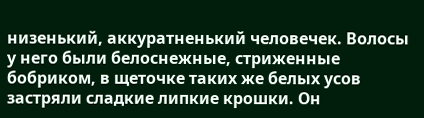низенький, аккуратненький человечек. Волосы у него были белоснежные, стриженные бобриком, в щеточке таких же белых усов застряли сладкие липкие крошки. Он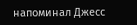напоминал Джесс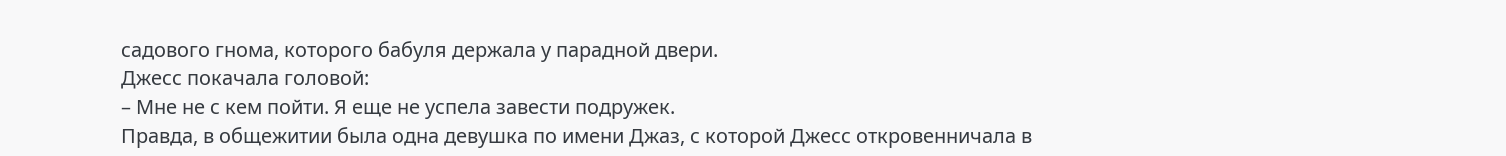садового гнома, которого бабуля держала у парадной двери.
Джесс покачала головой:
– Мне не с кем пойти. Я еще не успела завести подружек.
Правда, в общежитии была одна девушка по имени Джаз, с которой Джесс откровенничала в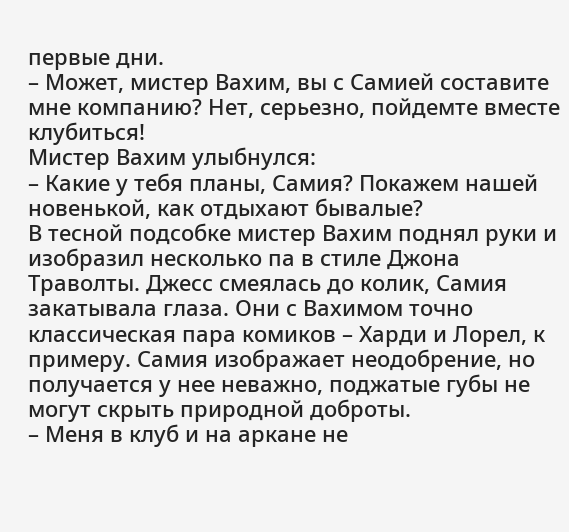первые дни.
– Может, мистер Вахим, вы с Самией составите мне компанию? Нет, серьезно, пойдемте вместе клубиться!
Мистер Вахим улыбнулся:
– Какие у тебя планы, Самия? Покажем нашей новенькой, как отдыхают бывалые?
В тесной подсобке мистер Вахим поднял руки и изобразил несколько па в стиле Джона Траволты. Джесс смеялась до колик, Самия закатывала глаза. Они с Вахимом точно классическая пара комиков – Харди и Лорел, к примеру. Самия изображает неодобрение, но получается у нее неважно, поджатые губы не могут скрыть природной доброты.
– Меня в клуб и на аркане не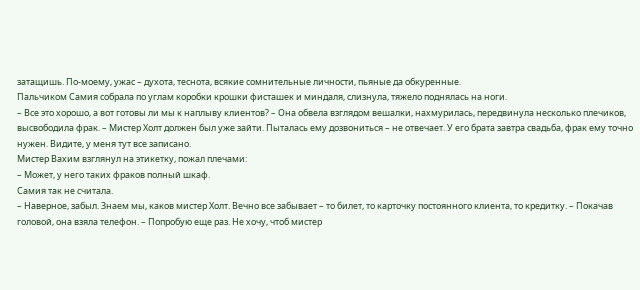затащишь. По-моему, ужас – духота, теснота, всякие сомнительные личности, пьяные да обкуренные.
Пальчиком Самия собрала по углам коробки крошки фисташек и миндаля, слизнула, тяжело поднялась на ноги.
– Все это хорошо, а вот готовы ли мы к наплыву клиентов? – Она обвела взглядом вешалки, нахмурилась, передвинула несколько плечиков, высвободила фрак. – Мистер Холт должен был уже зайти. Пыталась ему дозвониться – не отвечает. У его брата завтра свадьба, фрак ему точно нужен. Видите, у меня тут все записано.
Мистер Вахим взглянул на этикетку, пожал плечами:
– Может, у него таких фраков полный шкаф.
Самия так не считала.
– Наверное, забыл. Знаем мы, каков мистер Холт. Вечно все забывает – то билет, то карточку постоянного клиента, то кредитку. – Покачав головой, она взяла телефон. – Попробую еще раз. Не хочу, чтоб мистер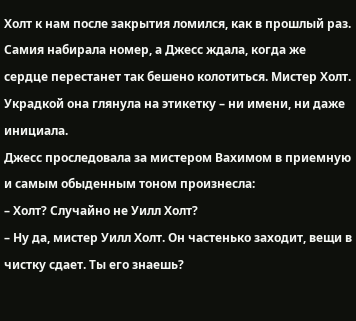Холт к нам после закрытия ломился, как в прошлый раз.
Самия набирала номер, а Джесс ждала, когда же сердце перестанет так бешено колотиться. Мистер Холт. Украдкой она глянула на этикетку – ни имени, ни даже инициала.
Джесс проследовала за мистером Вахимом в приемную и самым обыденным тоном произнесла:
– Холт? Случайно не Уилл Холт?
– Ну да, мистер Уилл Холт. Он частенько заходит, вещи в чистку сдает. Ты его знаешь?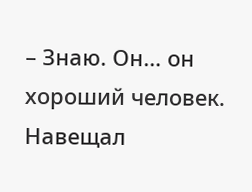– Знаю. Он… он хороший человек. Навещал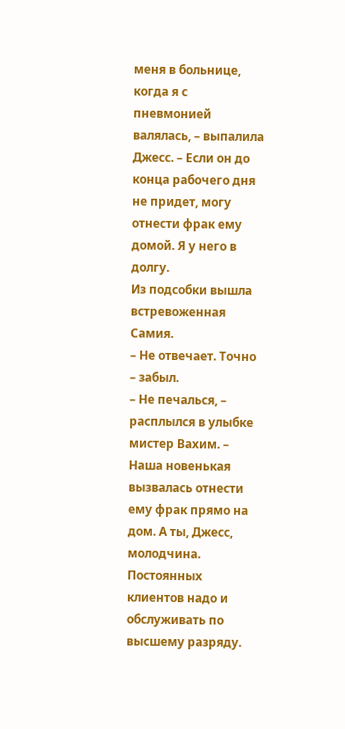меня в больнице, когда я с пневмонией валялась, – выпалила Джесс. – Если он до конца рабочего дня не придет, могу отнести фрак ему домой. Я у него в долгу.
Из подсобки вышла встревоженная Самия.
– Не отвечает. Точно – забыл.
– Не печалься, – расплылся в улыбке мистер Вахим. – Наша новенькая вызвалась отнести ему фрак прямо на дом. А ты, Джесс, молодчина. Постоянных клиентов надо и обслуживать по высшему разряду.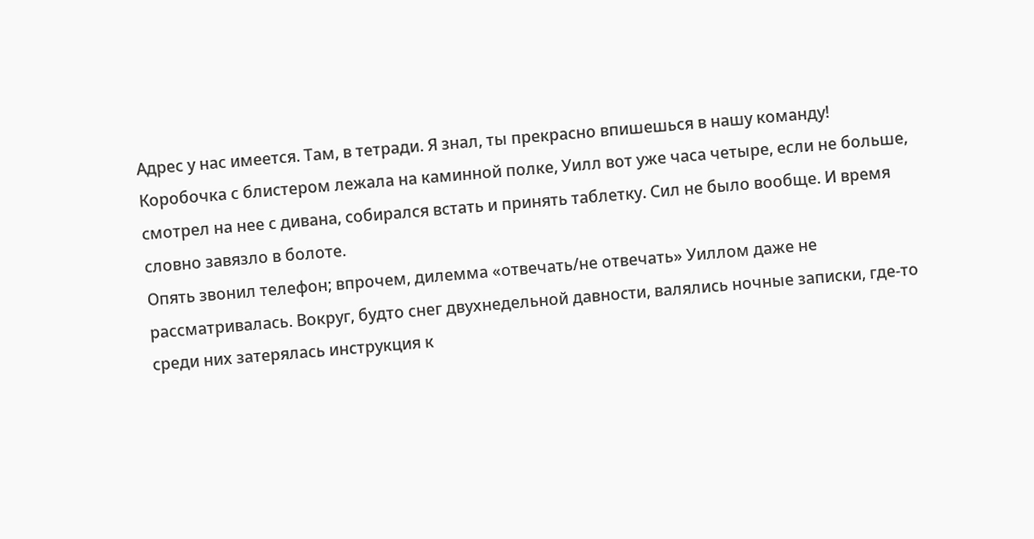Адрес у нас имеется. Там, в тетради. Я знал, ты прекрасно впишешься в нашу команду!
Коробочка с блистером лежала на каминной полке, Уилл вот уже часа четыре, если не больше, смотрел на нее с дивана, собирался встать и принять таблетку. Сил не было вообще. И время словно завязло в болоте.
Опять звонил телефон; впрочем, дилемма «отвечать/не отвечать» Уиллом даже не рассматривалась. Вокруг, будто снег двухнедельной давности, валялись ночные записки, где-то среди них затерялась инструкция к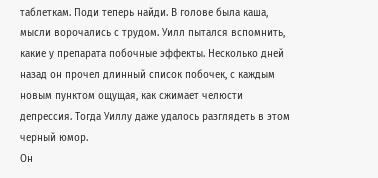таблеткам. Поди теперь найди. В голове была каша, мысли ворочались с трудом. Уилл пытался вспомнить, какие у препарата побочные эффекты. Несколько дней назад он прочел длинный список побочек, с каждым новым пунктом ощущая, как сжимает челюсти депрессия. Тогда Уиллу даже удалось разглядеть в этом черный юмор.
Он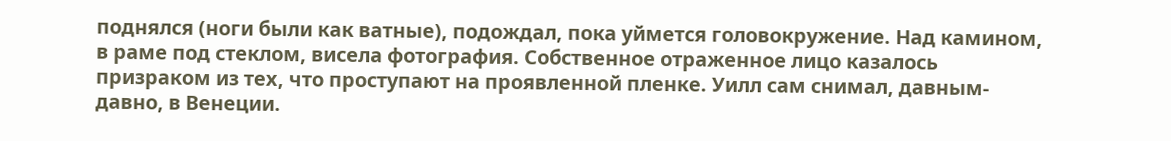поднялся (ноги были как ватные), подождал, пока уймется головокружение. Над камином, в раме под стеклом, висела фотография. Собственное отраженное лицо казалось призраком из тех, что проступают на проявленной пленке. Уилл сам снимал, давным-давно, в Венеции.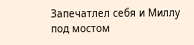Запечатлел себя и Миллу под мостом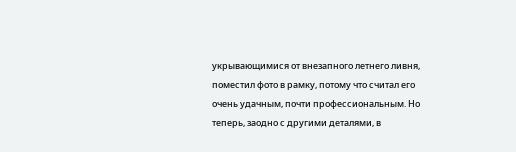укрывающимися от внезапного летнего ливня, поместил фото в рамку, потому что считал его очень удачным, почти профессиональным. Но теперь, заодно с другими деталями, в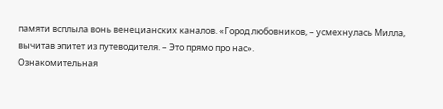памяти всплыла вонь венецианских каналов. «Город любовников, – усмехнулась Милла, вычитав эпитет из путеводителя. – Это прямо про нас».
Ознакомительная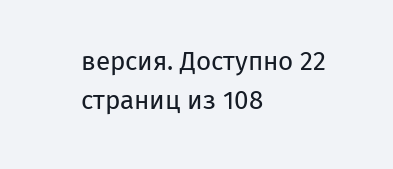версия. Доступно 22 страниц из 108